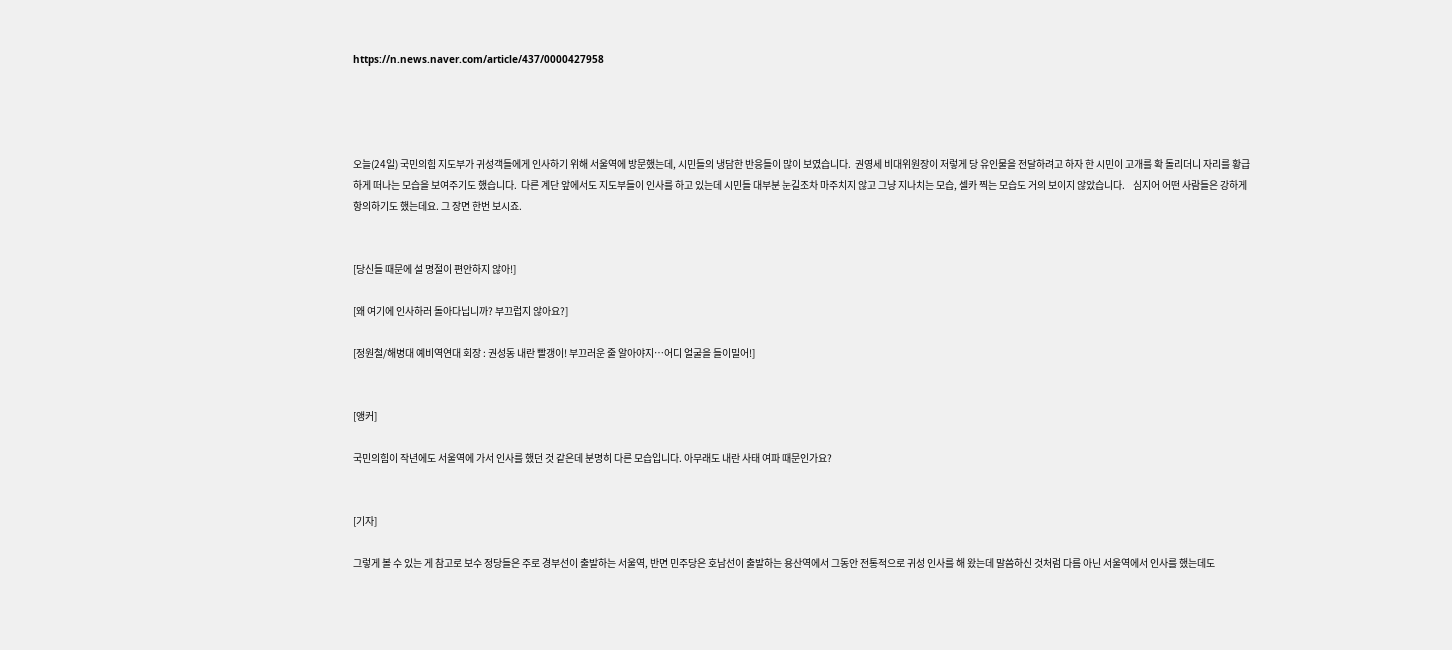https://n.news.naver.com/article/437/0000427958




오늘(24일) 국민의힘 지도부가 귀성객들에게 인사하기 위해 서울역에 방문했는데, 시민들의 냉담한 반응들이 많이 보였습니다.  권영세 비대위원장이 저렇게 당 유인물을 전달하려고 하자 한 시민이 고개를 확 돌리더니 자리를 황급하게 떠나는 모습을 보여주기도 했습니다.  다른 계단 앞에서도 지도부들이 인사를 하고 있는데 시민들 대부분 눈길조차 마주치지 않고 그냥 지나치는 모습, 셀카 찍는 모습도 거의 보이지 않았습니다.    심지어 어떤 사람들은 강하게 항의하기도 했는데요. 그 장면 한번 보시죠.


[당신들 때문에 설 명절이 편안하지 않아!]

[왜 여기에 인사하러 돌아다닙니까? 부끄럽지 않아요?]

[정원철/해병대 예비역연대 회장 : 권성동 내란 빨갱이! 부끄러운 줄 알아야지…어디 얼굴을 들이밀어!]


[앵커]

국민의힘이 작년에도 서울역에 가서 인사를 했던 것 같은데 분명히 다른 모습입니다. 아무래도 내란 사태 여파 때문인가요?


[기자]

그렇게 볼 수 있는 게 참고로 보수 정당들은 주로 경부선이 출발하는 서울역, 반면 민주당은 호남선이 출발하는 용산역에서 그동안 전통적으로 귀성 인사를 해 왔는데 말씀하신 것처럼 다름 아닌 서울역에서 인사를 했는데도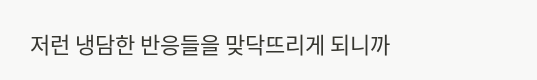저런 냉담한 반응들을 맞닥뜨리게 되니까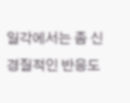일각에서는 좀 신경질적인 반응도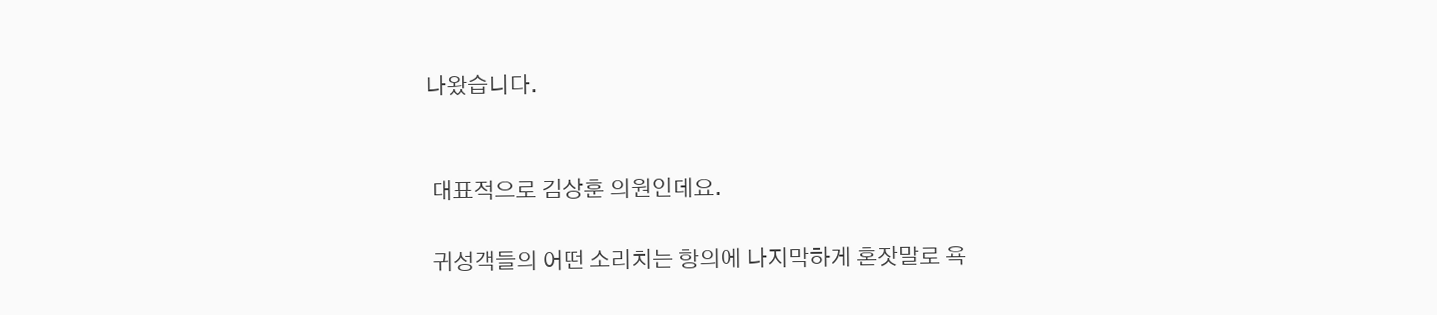나왔습니다.


 대표적으로 김상훈 의원인데요.

 귀성객들의 어떤 소리치는 항의에 나지막하게 혼잣말로 욕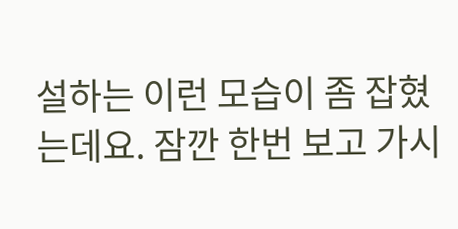설하는 이런 모습이 좀 잡혔는데요. 잠깐 한번 보고 가시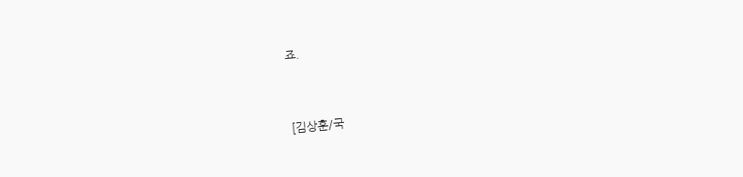죠.


[김상훈/국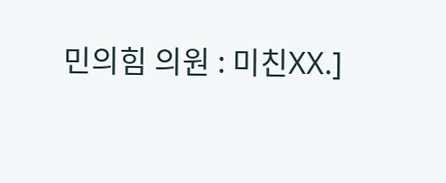민의힘 의원 : 미친XX.]